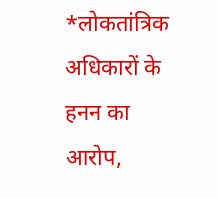*लोकतांत्रिक अधिकारों के हनन का आरोप,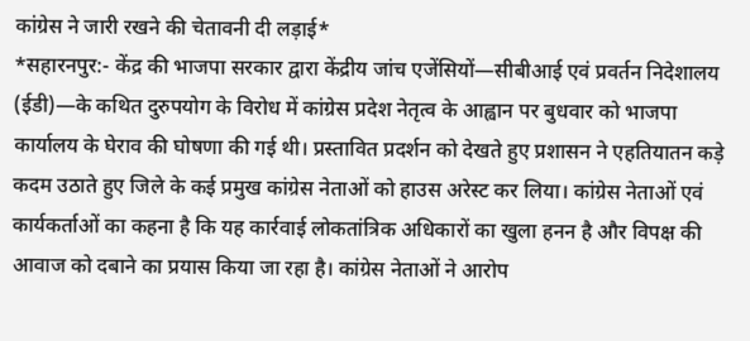कांग्रेस ने जारी रखने की चेतावनी दी लड़ाई*
*सहारनपुर:- केंद्र की भाजपा सरकार द्वारा केंद्रीय जांच एजेंसियों—सीबीआई एवं प्रवर्तन निदेशालय (ईडी)—के कथित दुरुपयोग के विरोध में कांग्रेस प्रदेश नेतृत्व के आह्वान पर बुधवार को भाजपा कार्यालय के घेराव की घोषणा की गई थी। प्रस्तावित प्रदर्शन को देखते हुए प्रशासन ने एहतियातन कड़े कदम उठाते हुए जिले के कई प्रमुख कांग्रेस नेताओं को हाउस अरेस्ट कर लिया। कांग्रेस नेताओं एवं कार्यकर्ताओं का कहना है कि यह कार्रवाई लोकतांत्रिक अधिकारों का खुला हनन है और विपक्ष की आवाज को दबाने का प्रयास किया जा रहा है। कांग्रेस नेताओं ने आरोप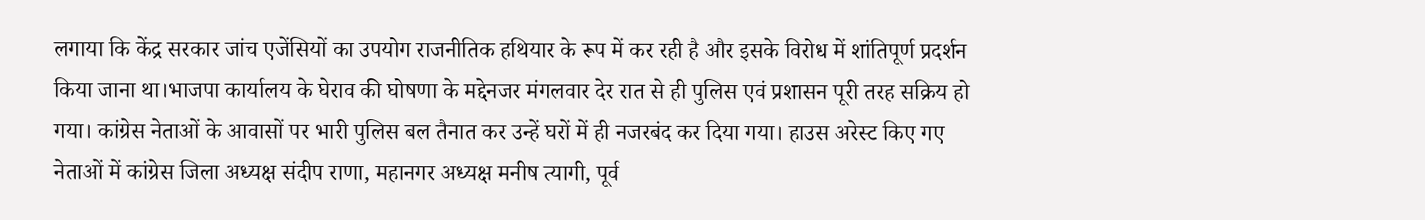लगाया कि केंद्र सरकार जांच एजेंसियों का उपयोग राजनीतिक हथियार के रूप में कर रही है और इसके विरोध में शांतिपूर्ण प्रदर्शन किया जाना था।भाजपा कार्यालय के घेराव की घोषणा के मद्देनजर मंगलवार देर रात से ही पुलिस एवं प्रशासन पूरी तरह सक्रिय हो गया। कांग्रेस नेताओं के आवासों पर भारी पुलिस बल तैनात कर उन्हें घरों में ही नजरबंद कर दिया गया। हाउस अरेस्ट किए गए नेताओं में कांग्रेस जिला अध्यक्ष संदीप राणा, महानगर अध्यक्ष मनीष त्यागी, पूर्व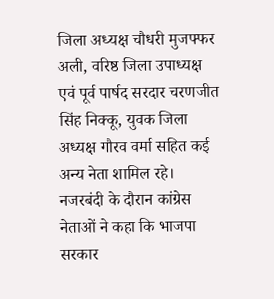जिला अध्यक्ष चौधरी मुजफ्फर अली, वरिष्ठ जिला उपाध्यक्ष एवं पूर्व पार्षद सरदार चरणजीत सिंह निक्कू, युवक जिला अध्यक्ष गौरव वर्मा सहित कई अन्य नेता शामिल रहे। नजरबंदी के दौरान कांग्रेस नेताओं ने कहा कि भाजपा सरकार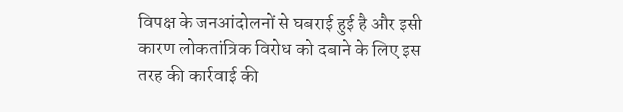विपक्ष के जनआंदोलनों से घबराई हुई है और इसी कारण लोकतांत्रिक विरोध को दबाने के लिए इस तरह की कार्रवाई की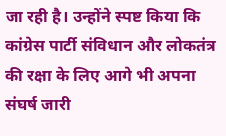जा रही है। उन्होंने स्पष्ट किया कि कांग्रेस पार्टी संविधान और लोकतंत्र की रक्षा के लिए आगे भी अपना संघर्ष जारी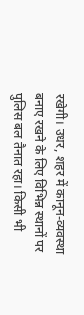रखेगी। उधर, शहर में कानून-व्यवस्था बनाए रखने के लिए विभिन्न स्थानों पर पुलिस बल तैनात रहा। किसी भी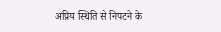अप्रिय स्थिति से निपटने के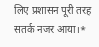लिए प्रशासन पूरी तरह सतर्क नजर आया।*